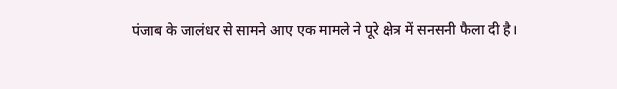पंजाब के जालंधर से सामने आए एक मामले ने पूरे क्षेत्र में सनसनी फैला दी है।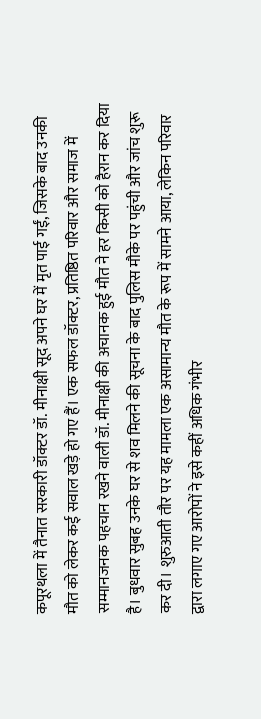कपूरथला में तैनात सरकारी डॉक्टर डॉ. मीनाक्षी सूद अपने घर में मृत पाई गईं, जिसके बाद उनकी मौत को लेकर कई सवाल खड़े हो गए हैं। एक सफल डॉक्टर, प्रतिष्ठित परिवार और समाज में सम्मानजनक पहचान रखने वाली डॉ. मीनाक्षी की अचानक हुई मौत ने हर किसी को हैरान कर दिया है। बुधवार सुबह उनके घर से शव मिलने की सूचना के बाद पुलिस मौके पर पहुंची और जांच शुरू कर दी। शुरुआती तौर पर यह मामला एक असामान्य मौत के रूप में सामने आया, लेकिन परिवार द्वारा लगाए गए आरोपों ने इसे कहीं अधिक गंभीर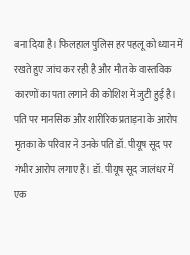बना दिया है। फिलहाल पुलिस हर पहलू को ध्यान में रखते हुए जांच कर रही है और मौत के वास्तविक कारणों का पता लगाने की कोशिश में जुटी हुई है।
पति पर मानसिक और शारीरिक प्रताड़ना के आरोप
मृतका के परिवार ने उनके पति डॉ. पीयूष सूद पर गंभीर आरोप लगाए हैं। डॉ. पीयूष सूद जालंधर में एक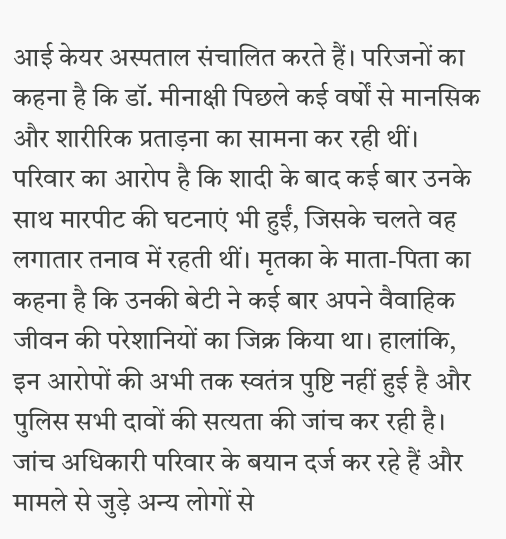आई केयर अस्पताल संचालित करते हैं। परिजनों का कहना है कि डॉ. मीनाक्षी पिछले कई वर्षों से मानसिक और शारीरिक प्रताड़ना का सामना कर रही थीं। परिवार का आरोप है कि शादी के बाद कई बार उनके साथ मारपीट की घटनाएं भी हुईं, जिसके चलते वह लगातार तनाव में रहती थीं। मृतका के माता-पिता का कहना है कि उनकी बेटी ने कई बार अपने वैवाहिक जीवन की परेशानियों का जिक्र किया था। हालांकि, इन आरोपों की अभी तक स्वतंत्र पुष्टि नहीं हुई है और पुलिस सभी दावों की सत्यता की जांच कर रही है। जांच अधिकारी परिवार के बयान दर्ज कर रहे हैं और मामले से जुड़े अन्य लोगों से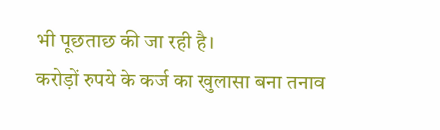भी पूछताछ की जा रही है।
करोड़ों रुपये के कर्ज का खुलासा बना तनाव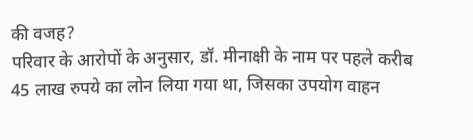की वजह?
परिवार के आरोपों के अनुसार, डॉ. मीनाक्षी के नाम पर पहले करीब 45 लाख रुपये का लोन लिया गया था, जिसका उपयोग वाहन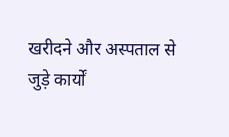खरीदने और अस्पताल से जुड़े कार्यों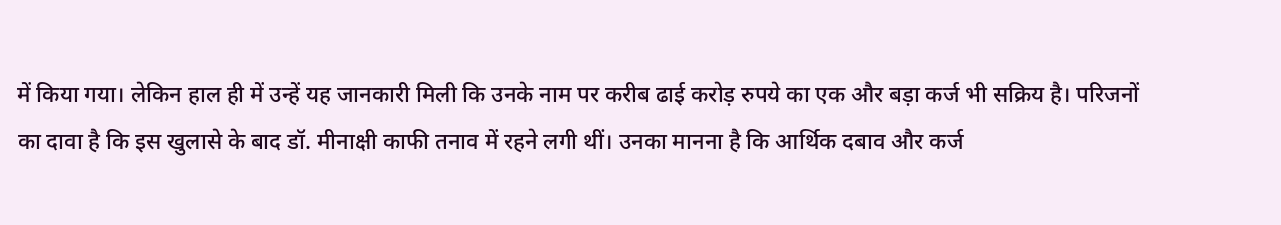में किया गया। लेकिन हाल ही में उन्हें यह जानकारी मिली कि उनके नाम पर करीब ढाई करोड़ रुपये का एक और बड़ा कर्ज भी सक्रिय है। परिजनों का दावा है कि इस खुलासे के बाद डॉ. मीनाक्षी काफी तनाव में रहने लगी थीं। उनका मानना है कि आर्थिक दबाव और कर्ज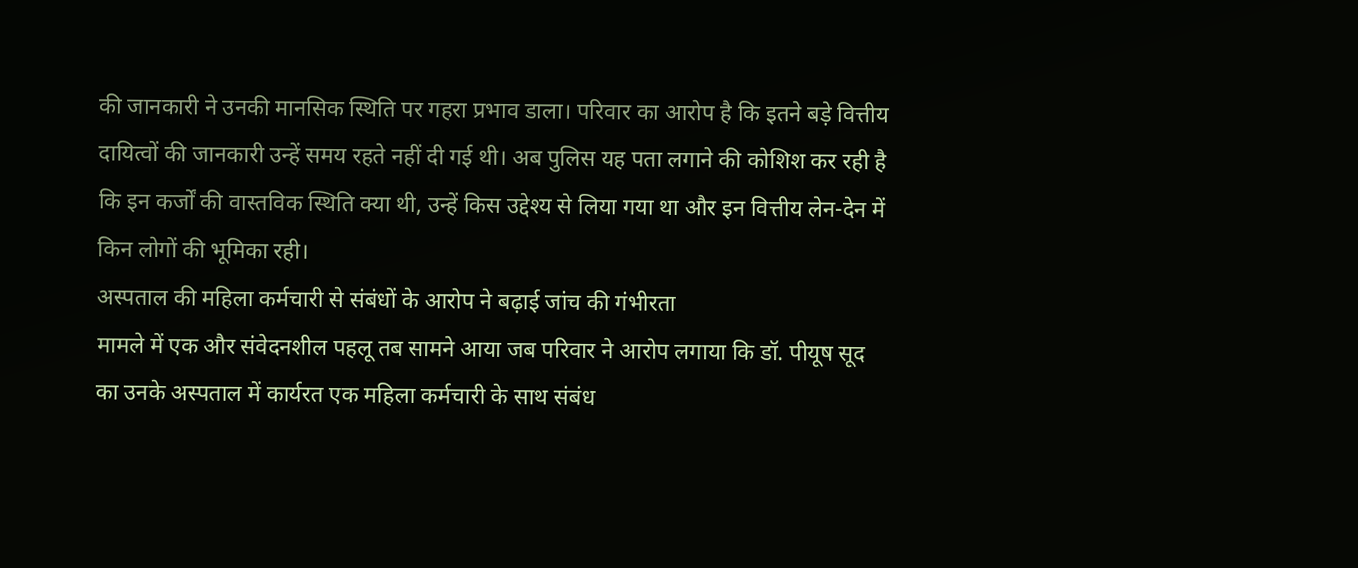की जानकारी ने उनकी मानसिक स्थिति पर गहरा प्रभाव डाला। परिवार का आरोप है कि इतने बड़े वित्तीय दायित्वों की जानकारी उन्हें समय रहते नहीं दी गई थी। अब पुलिस यह पता लगाने की कोशिश कर रही है कि इन कर्जों की वास्तविक स्थिति क्या थी, उन्हें किस उद्देश्य से लिया गया था और इन वित्तीय लेन-देन में किन लोगों की भूमिका रही।
अस्पताल की महिला कर्मचारी से संबंधों के आरोप ने बढ़ाई जांच की गंभीरता
मामले में एक और संवेदनशील पहलू तब सामने आया जब परिवार ने आरोप लगाया कि डॉ. पीयूष सूद का उनके अस्पताल में कार्यरत एक महिला कर्मचारी के साथ संबंध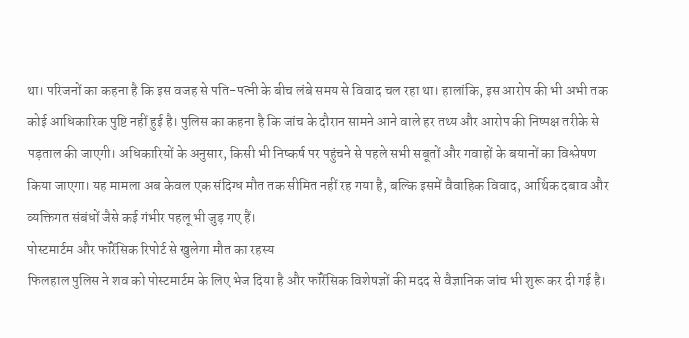था। परिजनों का कहना है कि इस वजह से पति-पत्नी के बीच लंबे समय से विवाद चल रहा था। हालांकि, इस आरोप की भी अभी तक कोई आधिकारिक पुष्टि नहीं हुई है। पुलिस का कहना है कि जांच के दौरान सामने आने वाले हर तथ्य और आरोप की निष्पक्ष तरीके से पड़ताल की जाएगी। अधिकारियों के अनुसार, किसी भी निष्कर्ष पर पहुंचने से पहले सभी सबूतों और गवाहों के बयानों का विश्लेषण किया जाएगा। यह मामला अब केवल एक संदिग्ध मौत तक सीमित नहीं रह गया है, बल्कि इसमें वैवाहिक विवाद, आर्थिक दबाव और व्यक्तिगत संबंधों जैसे कई गंभीर पहलू भी जुड़ गए हैं।
पोस्टमार्टम और फॉरेंसिक रिपोर्ट से खुलेगा मौत का रहस्य
फिलहाल पुलिस ने शव को पोस्टमार्टम के लिए भेज दिया है और फॉरेंसिक विशेषज्ञों की मदद से वैज्ञानिक जांच भी शुरू कर दी गई है।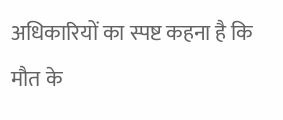अधिकारियों का स्पष्ट कहना है कि मौत के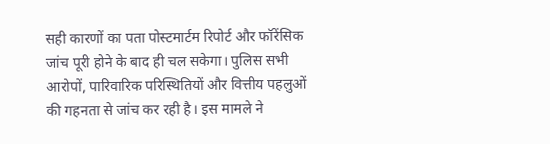सही कारणों का पता पोस्टमार्टम रिपोर्ट और फॉरेंसिक जांच पूरी होने के बाद ही चल सकेगा। पुलिस सभी आरोपों, पारिवारिक परिस्थितियों और वित्तीय पहलुओं की गहनता से जांच कर रही है। इस मामले ने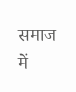समाज में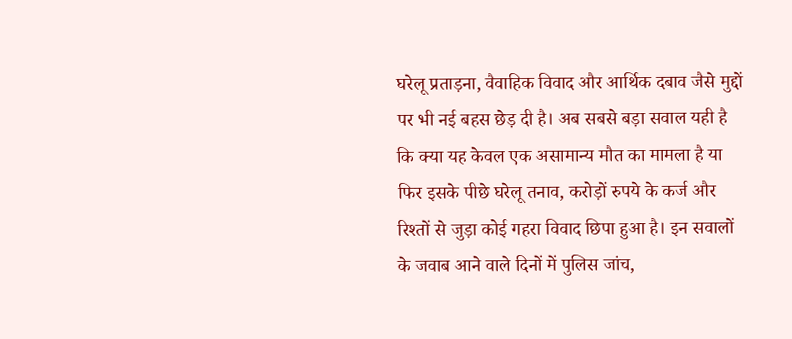घरेलू प्रताड़ना, वैवाहिक विवाद और आर्थिक दबाव जैसे मुद्दों पर भी नई बहस छेड़ दी है। अब सबसे बड़ा सवाल यही है कि क्या यह केवल एक असामान्य मौत का मामला है या फिर इसके पीछे घरेलू तनाव, करोड़ों रुपये के कर्ज और रिश्तों से जुड़ा कोई गहरा विवाद छिपा हुआ है। इन सवालों के जवाब आने वाले दिनों में पुलिस जांच,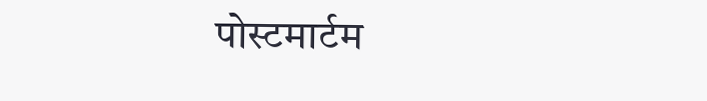पोस्टमार्टम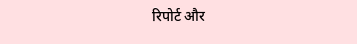रिपोर्ट और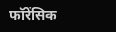फॉरेंसिक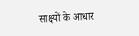साक्ष्यों के आधार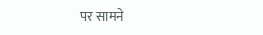पर सामने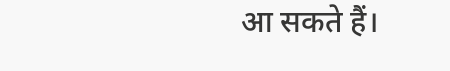आ सकते हैं।